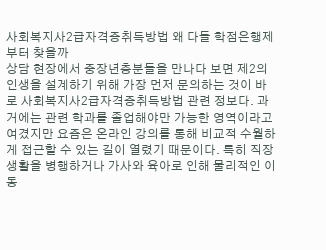사회복지사2급자격증취득방법 왜 다들 학점은행제부터 찾을까
상담 현장에서 중장년층분들을 만나다 보면 제2의 인생을 설계하기 위해 가장 먼저 문의하는 것이 바로 사회복지사2급자격증취득방법 관련 정보다. 과거에는 관련 학과를 졸업해야만 가능한 영역이라고 여겼지만 요즘은 온라인 강의를 통해 비교적 수월하게 접근할 수 있는 길이 열렸기 때문이다. 특히 직장 생활을 병행하거나 가사와 육아로 인해 물리적인 이동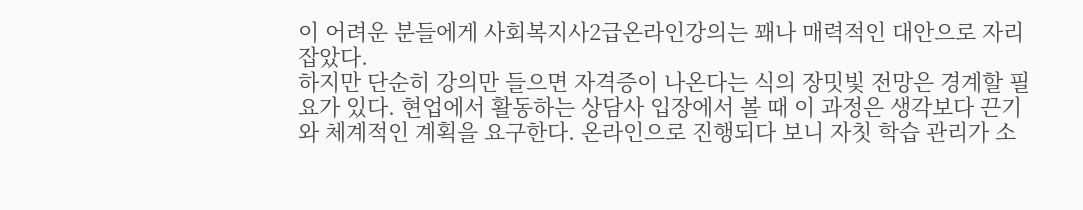이 어려운 분들에게 사회복지사2급온라인강의는 꽤나 매력적인 대안으로 자리 잡았다.
하지만 단순히 강의만 들으면 자격증이 나온다는 식의 장밋빛 전망은 경계할 필요가 있다. 현업에서 활동하는 상담사 입장에서 볼 때 이 과정은 생각보다 끈기와 체계적인 계획을 요구한다. 온라인으로 진행되다 보니 자칫 학습 관리가 소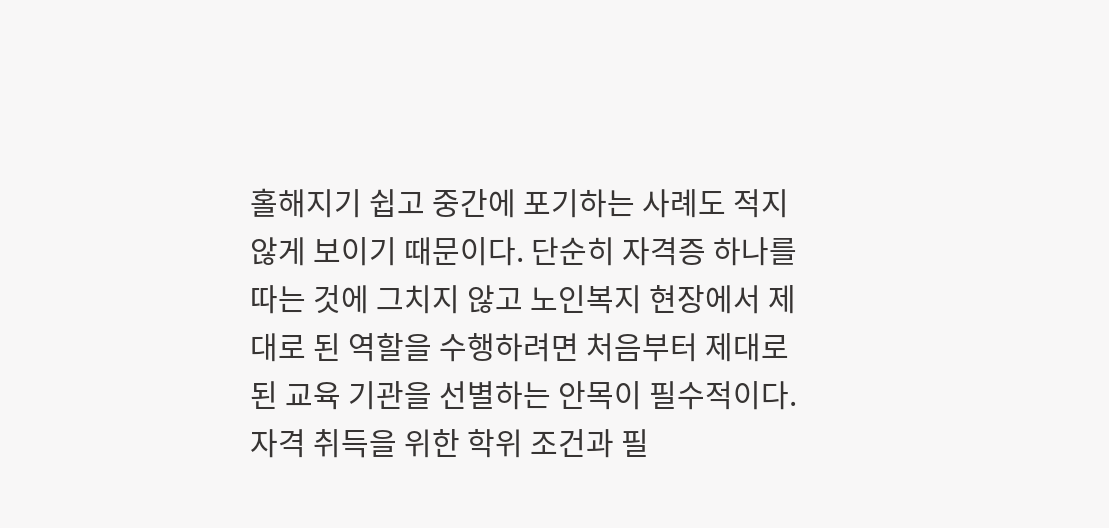홀해지기 쉽고 중간에 포기하는 사례도 적지 않게 보이기 때문이다. 단순히 자격증 하나를 따는 것에 그치지 않고 노인복지 현장에서 제대로 된 역할을 수행하려면 처음부터 제대로 된 교육 기관을 선별하는 안목이 필수적이다.
자격 취득을 위한 학위 조건과 필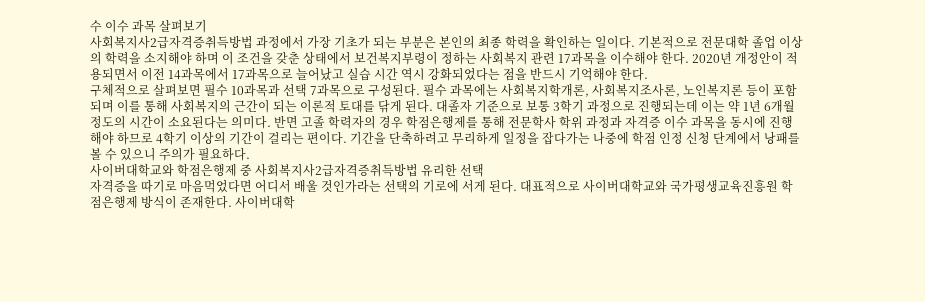수 이수 과목 살펴보기
사회복지사2급자격증취득방법 과정에서 가장 기초가 되는 부분은 본인의 최종 학력을 확인하는 일이다. 기본적으로 전문대학 졸업 이상의 학력을 소지해야 하며 이 조건을 갖춘 상태에서 보건복지부령이 정하는 사회복지 관련 17과목을 이수해야 한다. 2020년 개정안이 적용되면서 이전 14과목에서 17과목으로 늘어났고 실습 시간 역시 강화되었다는 점을 반드시 기억해야 한다.
구체적으로 살펴보면 필수 10과목과 선택 7과목으로 구성된다. 필수 과목에는 사회복지학개론, 사회복지조사론, 노인복지론 등이 포함되며 이를 통해 사회복지의 근간이 되는 이론적 토대를 닦게 된다. 대졸자 기준으로 보통 3학기 과정으로 진행되는데 이는 약 1년 6개월 정도의 시간이 소요된다는 의미다. 반면 고졸 학력자의 경우 학점은행제를 통해 전문학사 학위 과정과 자격증 이수 과목을 동시에 진행해야 하므로 4학기 이상의 기간이 걸리는 편이다. 기간을 단축하려고 무리하게 일정을 잡다가는 나중에 학점 인정 신청 단계에서 낭패를 볼 수 있으니 주의가 필요하다.
사이버대학교와 학점은행제 중 사회복지사2급자격증취득방법 유리한 선택
자격증을 따기로 마음먹었다면 어디서 배울 것인가라는 선택의 기로에 서게 된다. 대표적으로 사이버대학교와 국가평생교육진흥원 학점은행제 방식이 존재한다. 사이버대학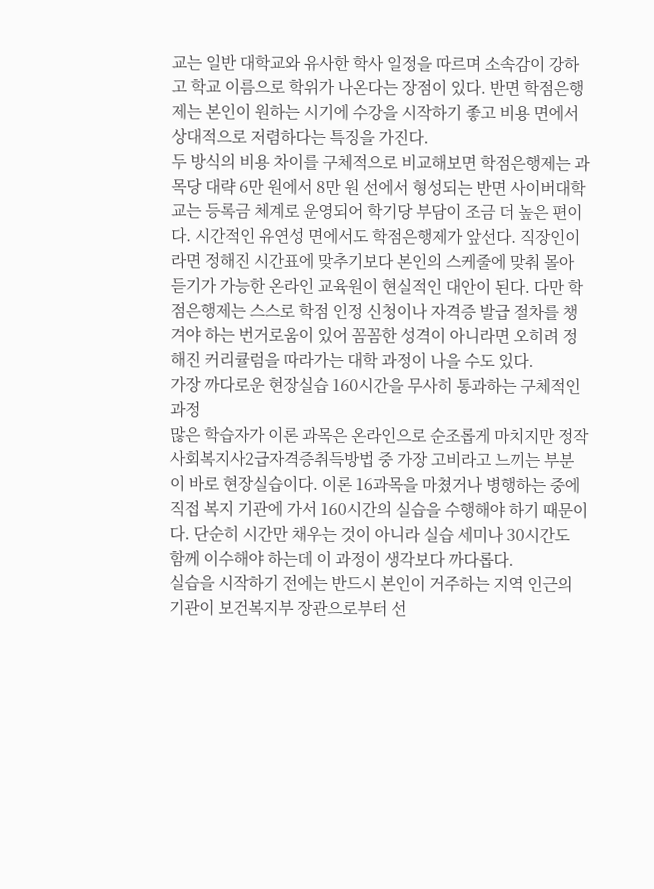교는 일반 대학교와 유사한 학사 일정을 따르며 소속감이 강하고 학교 이름으로 학위가 나온다는 장점이 있다. 반면 학점은행제는 본인이 원하는 시기에 수강을 시작하기 좋고 비용 면에서 상대적으로 저렴하다는 특징을 가진다.
두 방식의 비용 차이를 구체적으로 비교해보면 학점은행제는 과목당 대략 6만 원에서 8만 원 선에서 형성되는 반면 사이버대학교는 등록금 체계로 운영되어 학기당 부담이 조금 더 높은 편이다. 시간적인 유연성 면에서도 학점은행제가 앞선다. 직장인이라면 정해진 시간표에 맞추기보다 본인의 스케줄에 맞춰 몰아 듣기가 가능한 온라인 교육원이 현실적인 대안이 된다. 다만 학점은행제는 스스로 학점 인정 신청이나 자격증 발급 절차를 챙겨야 하는 번거로움이 있어 꼼꼼한 성격이 아니라면 오히려 정해진 커리큘럼을 따라가는 대학 과정이 나을 수도 있다.
가장 까다로운 현장실습 160시간을 무사히 통과하는 구체적인 과정
많은 학습자가 이론 과목은 온라인으로 순조롭게 마치지만 정작 사회복지사2급자격증취득방법 중 가장 고비라고 느끼는 부분이 바로 현장실습이다. 이론 16과목을 마쳤거나 병행하는 중에 직접 복지 기관에 가서 160시간의 실습을 수행해야 하기 때문이다. 단순히 시간만 채우는 것이 아니라 실습 세미나 30시간도 함께 이수해야 하는데 이 과정이 생각보다 까다롭다.
실습을 시작하기 전에는 반드시 본인이 거주하는 지역 인근의 기관이 보건복지부 장관으로부터 선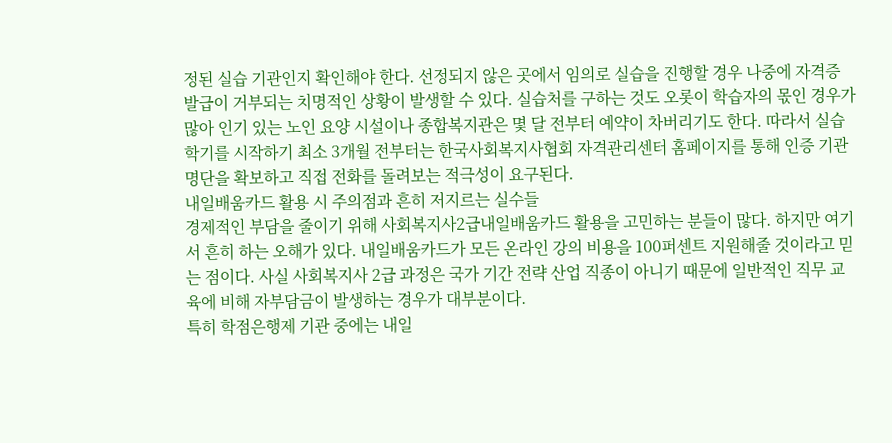정된 실습 기관인지 확인해야 한다. 선정되지 않은 곳에서 임의로 실습을 진행할 경우 나중에 자격증 발급이 거부되는 치명적인 상황이 발생할 수 있다. 실습처를 구하는 것도 오롯이 학습자의 몫인 경우가 많아 인기 있는 노인 요양 시설이나 종합복지관은 몇 달 전부터 예약이 차버리기도 한다. 따라서 실습 학기를 시작하기 최소 3개월 전부터는 한국사회복지사협회 자격관리센터 홈페이지를 통해 인증 기관 명단을 확보하고 직접 전화를 돌려보는 적극성이 요구된다.
내일배움카드 활용 시 주의점과 흔히 저지르는 실수들
경제적인 부담을 줄이기 위해 사회복지사2급내일배움카드 활용을 고민하는 분들이 많다. 하지만 여기서 흔히 하는 오해가 있다. 내일배움카드가 모든 온라인 강의 비용을 100퍼센트 지원해줄 것이라고 믿는 점이다. 사실 사회복지사 2급 과정은 국가 기간 전략 산업 직종이 아니기 때문에 일반적인 직무 교육에 비해 자부담금이 발생하는 경우가 대부분이다.
특히 학점은행제 기관 중에는 내일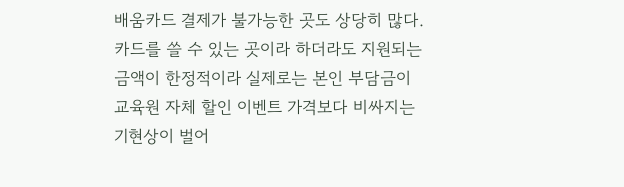배움카드 결제가 불가능한 곳도 상당히 많다. 카드를 쓸 수 있는 곳이라 하더라도 지원되는 금액이 한정적이라 실제로는 본인 부담금이 교육원 자체 할인 이벤트 가격보다 비싸지는 기현상이 벌어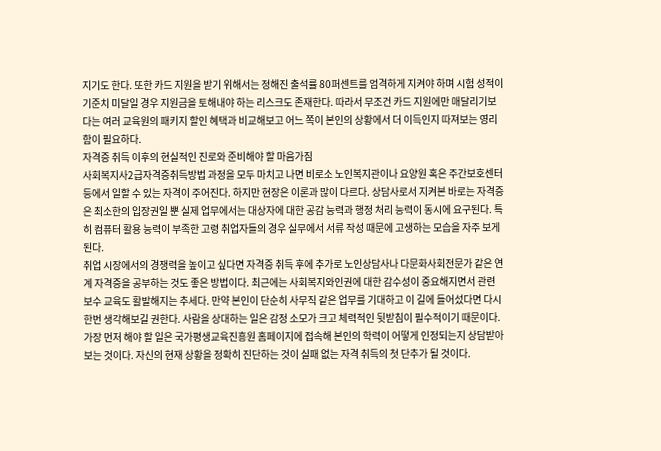지기도 한다. 또한 카드 지원을 받기 위해서는 정해진 출석률 80퍼센트를 엄격하게 지켜야 하며 시험 성적이 기준치 미달일 경우 지원금을 토해내야 하는 리스크도 존재한다. 따라서 무조건 카드 지원에만 매달리기보다는 여러 교육원의 패키지 할인 혜택과 비교해보고 어느 쪽이 본인의 상황에서 더 이득인지 따져보는 영리함이 필요하다.
자격증 취득 이후의 현실적인 진로와 준비해야 할 마음가짐
사회복지사2급자격증취득방법 과정을 모두 마치고 나면 비로소 노인복지관이나 요양원 혹은 주간보호센터 등에서 일할 수 있는 자격이 주어진다. 하지만 현장은 이론과 많이 다르다. 상담사로서 지켜본 바로는 자격증은 최소한의 입장권일 뿐 실제 업무에서는 대상자에 대한 공감 능력과 행정 처리 능력이 동시에 요구된다. 특히 컴퓨터 활용 능력이 부족한 고령 취업자들의 경우 실무에서 서류 작성 때문에 고생하는 모습을 자주 보게 된다.
취업 시장에서의 경쟁력을 높이고 싶다면 자격증 취득 후에 추가로 노인상담사나 다문화사회전문가 같은 연계 자격증을 공부하는 것도 좋은 방법이다. 최근에는 사회복지와인권에 대한 감수성이 중요해지면서 관련 보수 교육도 활발해지는 추세다. 만약 본인이 단순히 사무직 같은 업무를 기대하고 이 길에 들어섰다면 다시 한번 생각해보길 권한다. 사람을 상대하는 일은 감정 소모가 크고 체력적인 뒷받침이 필수적이기 때문이다. 가장 먼저 해야 할 일은 국가평생교육진흥원 홈페이지에 접속해 본인의 학력이 어떻게 인정되는지 상담받아보는 것이다. 자신의 현재 상황을 정확히 진단하는 것이 실패 없는 자격 취득의 첫 단추가 될 것이다.